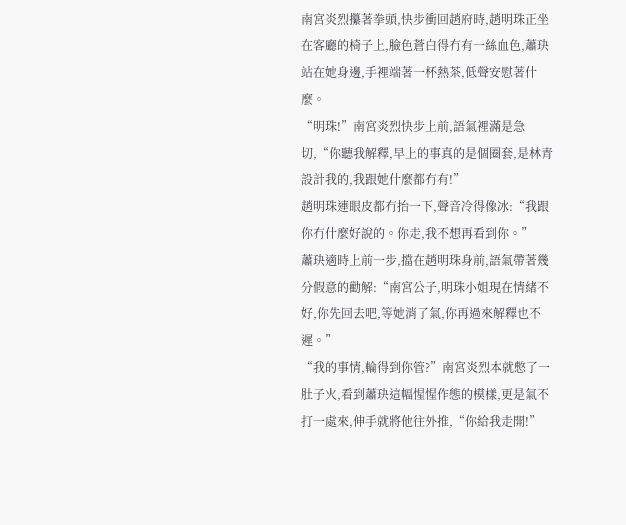南宮炎烈攥著拳頭,快步衝回趙府時,趙明珠正坐在客廳的椅子上,臉色蒼白得冇有一絲血色,蕭玦站在她身邊,手裡端著一杯熱茶,低聲安慰著什麼。
“明珠!”南宮炎烈快步上前,語氣裡滿是急切,“你聽我解釋,早上的事真的是個圈套,是林青設計我的,我跟她什麼都冇有!”
趙明珠連眼皮都冇抬一下,聲音冷得像冰:“我跟你冇什麼好說的。你走,我不想再看到你。”
蕭玦適時上前一步,擋在趙明珠身前,語氣帶著幾分假意的勸解:“南宮公子,明珠小姐現在情緒不好,你先回去吧,等她消了氣,你再過來解釋也不遲。”
“我的事情,輪得到你管?”南宮炎烈本就憋了一肚子火,看到蕭玦這幅惺惺作態的模樣,更是氣不打一處來,伸手就將他往外推,“你給我走開!”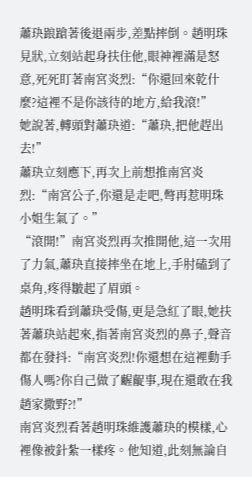蕭玦踉蹌著後退兩步,差點摔倒。趙明珠見狀,立刻站起身扶住他,眼神裡滿是怒意,死死盯著南宮炎烈:“你還回來乾什麼?這裡不是你該待的地方,給我滾!”
她說著,轉頭對蕭玦道:“蕭玦,把他趕出去!”
蕭玦立刻應下,再次上前想推南宮炎烈:“南宮公子,你還是走吧,彆再惹明珠小姐生氣了。”
“滾開!”南宮炎烈再次推開他,這一次用了力氣,蕭玦直接摔坐在地上,手肘磕到了桌角,疼得皺起了眉頭。
趙明珠看到蕭玦受傷,更是急紅了眼,她扶著蕭玦站起來,指著南宮炎烈的鼻子,聲音都在發抖:“南宮炎烈!你還想在這裡動手傷人嗎?你自己做了齷齪事,現在還敢在我趙家撒野?!”
南宮炎烈看著趙明珠維護蕭玦的模樣,心裡像被針紮一樣疼。他知道,此刻無論自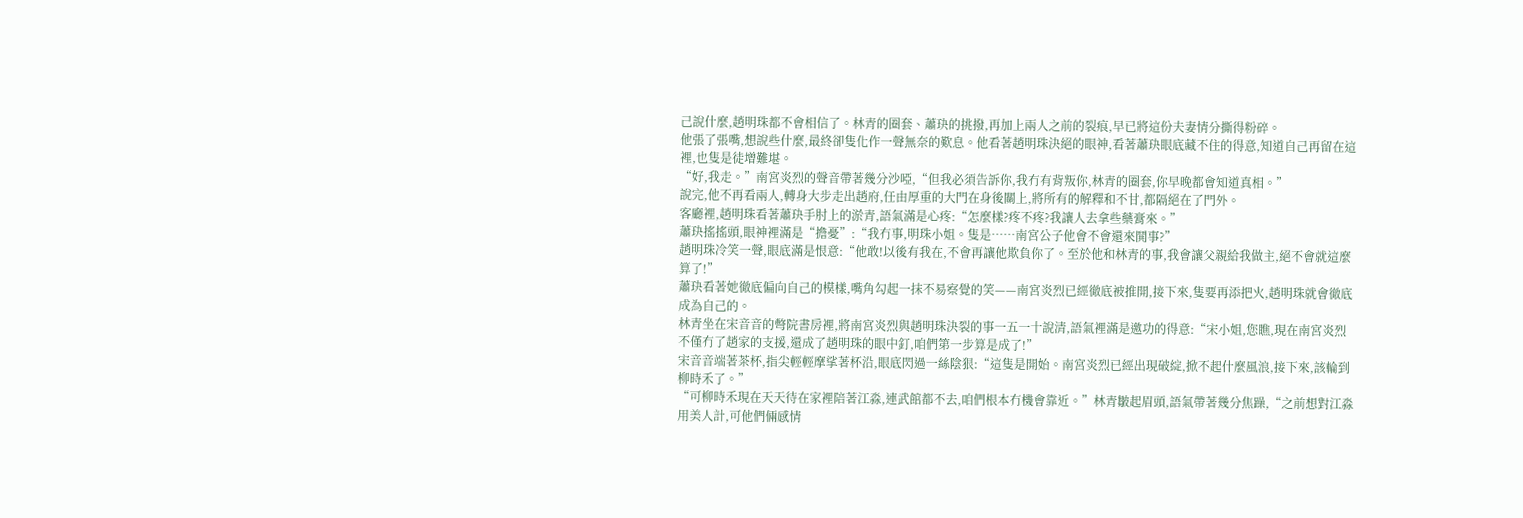己說什麼,趙明珠都不會相信了。林青的圈套、蕭玦的挑撥,再加上兩人之前的裂痕,早已將這份夫妻情分撕得粉碎。
他張了張嘴,想說些什麼,最終卻隻化作一聲無奈的歎息。他看著趙明珠決絕的眼神,看著蕭玦眼底藏不住的得意,知道自己再留在這裡,也隻是徒增難堪。
“好,我走。”南宮炎烈的聲音帶著幾分沙啞,“但我必須告訴你,我冇有背叛你,林青的圈套,你早晚都會知道真相。”
說完,他不再看兩人,轉身大步走出趙府,任由厚重的大門在身後關上,將所有的解釋和不甘,都隔絕在了門外。
客廳裡,趙明珠看著蕭玦手肘上的淤青,語氣滿是心疼:“怎麼樣?疼不疼?我讓人去拿些藥膏來。”
蕭玦搖搖頭,眼神裡滿是“擔憂”:“我冇事,明珠小姐。隻是……南宮公子他會不會還來鬨事?”
趙明珠冷笑一聲,眼底滿是恨意:“他敢!以後有我在,不會再讓他欺負你了。至於他和林青的事,我會讓父親給我做主,絕不會就這麼算了!”
蕭玦看著她徹底偏向自己的模樣,嘴角勾起一抹不易察覺的笑——南宮炎烈已經徹底被推開,接下來,隻要再添把火,趙明珠就會徹底成為自己的。
林青坐在宋音音的彆院書房裡,將南宮炎烈與趙明珠決裂的事一五一十說清,語氣裡滿是邀功的得意:“宋小姐,您瞧,現在南宮炎烈不僅冇了趙家的支援,還成了趙明珠的眼中釘,咱們第一步算是成了!”
宋音音端著茶杯,指尖輕輕摩挲著杯沿,眼底閃過一絲陰狠:“這隻是開始。南宮炎烈已經出現破綻,掀不起什麼風浪,接下來,該輪到柳時禾了。”
“可柳時禾現在天天待在家裡陪著江淼,連武館都不去,咱們根本冇機會靠近。”林青皺起眉頭,語氣帶著幾分焦躁,“之前想對江淼用美人計,可他們倆感情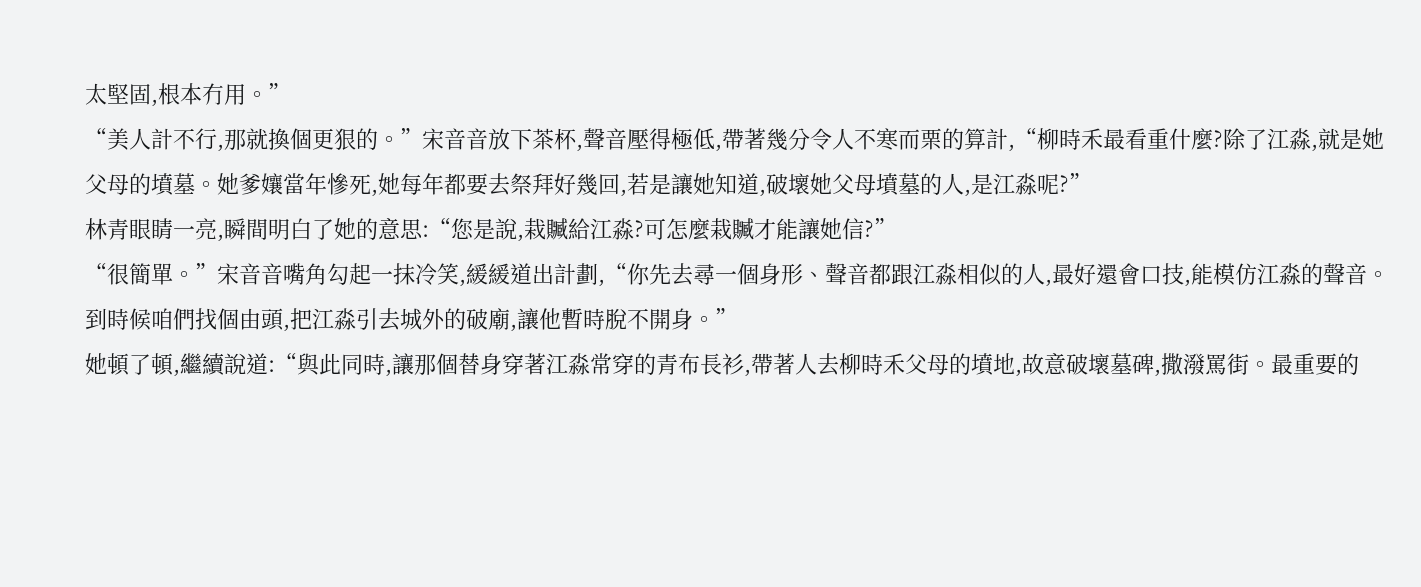太堅固,根本冇用。”
“美人計不行,那就換個更狠的。”宋音音放下茶杯,聲音壓得極低,帶著幾分令人不寒而栗的算計,“柳時禾最看重什麼?除了江淼,就是她父母的墳墓。她爹孃當年慘死,她每年都要去祭拜好幾回,若是讓她知道,破壞她父母墳墓的人,是江淼呢?”
林青眼睛一亮,瞬間明白了她的意思:“您是說,栽贓給江淼?可怎麼栽贓才能讓她信?”
“很簡單。”宋音音嘴角勾起一抹冷笑,緩緩道出計劃,“你先去尋一個身形、聲音都跟江淼相似的人,最好還會口技,能模仿江淼的聲音。到時候咱們找個由頭,把江淼引去城外的破廟,讓他暫時脫不開身。”
她頓了頓,繼續說道:“與此同時,讓那個替身穿著江淼常穿的青布長衫,帶著人去柳時禾父母的墳地,故意破壞墓碑,撒潑罵街。最重要的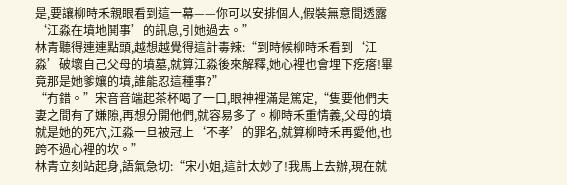是,要讓柳時禾親眼看到這一幕——你可以安排個人,假裝無意間透露‘江淼在墳地鬨事’的訊息,引她過去。”
林青聽得連連點頭,越想越覺得這計毒辣:“到時候柳時禾看到‘江淼’破壞自己父母的墳墓,就算江淼後來解釋,她心裡也會埋下疙瘩!畢竟那是她爹孃的墳,誰能忍這種事?”
“冇錯。”宋音音端起茶杯喝了一口,眼神裡滿是篤定,“隻要他們夫妻之間有了嫌隙,再想分開他們,就容易多了。柳時禾重情義,父母的墳就是她的死穴,江淼一旦被冠上‘不孝’的罪名,就算柳時禾再愛他,也跨不過心裡的坎。”
林青立刻站起身,語氣急切:“宋小姐,這計太妙了!我馬上去辦,現在就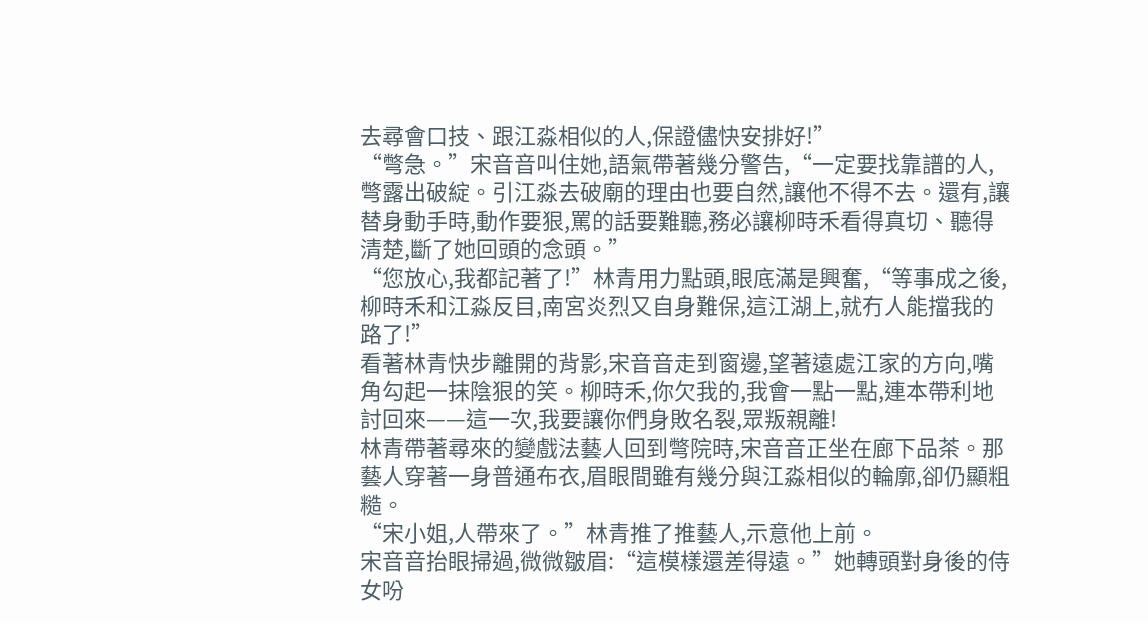去尋會口技、跟江淼相似的人,保證儘快安排好!”
“彆急。”宋音音叫住她,語氣帶著幾分警告,“一定要找靠譜的人,彆露出破綻。引江淼去破廟的理由也要自然,讓他不得不去。還有,讓替身動手時,動作要狠,罵的話要難聽,務必讓柳時禾看得真切、聽得清楚,斷了她回頭的念頭。”
“您放心,我都記著了!”林青用力點頭,眼底滿是興奮,“等事成之後,柳時禾和江淼反目,南宮炎烈又自身難保,這江湖上,就冇人能擋我的路了!”
看著林青快步離開的背影,宋音音走到窗邊,望著遠處江家的方向,嘴角勾起一抹陰狠的笑。柳時禾,你欠我的,我會一點一點,連本帶利地討回來——這一次,我要讓你們身敗名裂,眾叛親離!
林青帶著尋來的變戲法藝人回到彆院時,宋音音正坐在廊下品茶。那藝人穿著一身普通布衣,眉眼間雖有幾分與江淼相似的輪廓,卻仍顯粗糙。
“宋小姐,人帶來了。”林青推了推藝人,示意他上前。
宋音音抬眼掃過,微微皺眉:“這模樣還差得遠。”她轉頭對身後的侍女吩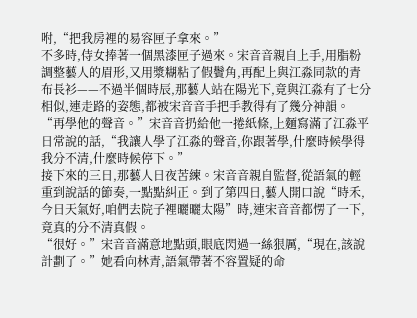咐,“把我房裡的易容匣子拿來。”
不多時,侍女捧著一個黑漆匣子過來。宋音音親自上手,用脂粉調整藝人的眉形,又用漿糊粘了假鬢角,再配上與江淼同款的青布長衫——不過半個時辰,那藝人站在陽光下,竟與江淼有了七分相似,連走路的姿態,都被宋音音手把手教得有了幾分神韻。
“再學他的聲音。”宋音音扔給他一捲紙條,上麵寫滿了江淼平日常說的話,“我讓人學了江淼的聲音,你跟著學,什麼時候學得我分不清,什麼時候停下。”
接下來的三日,那藝人日夜苦練。宋音音親自監督,從語氣的輕重到說話的節奏,一點點糾正。到了第四日,藝人開口說“時禾,今日天氣好,咱們去院子裡曬曬太陽”時,連宋音音都愣了一下,竟真的分不清真假。
“很好。”宋音音滿意地點頭,眼底閃過一絲狠厲,“現在,該說計劃了。”她看向林青,語氣帶著不容置疑的命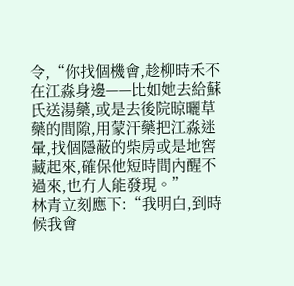令,“你找個機會,趁柳時禾不在江淼身邊——比如她去給蘇氏送湯藥,或是去後院晾曬草藥的間隙,用蒙汗藥把江淼迷暈,找個隱蔽的柴房或是地窖藏起來,確保他短時間內醒不過來,也冇人能發現。”
林青立刻應下:“我明白,到時候我會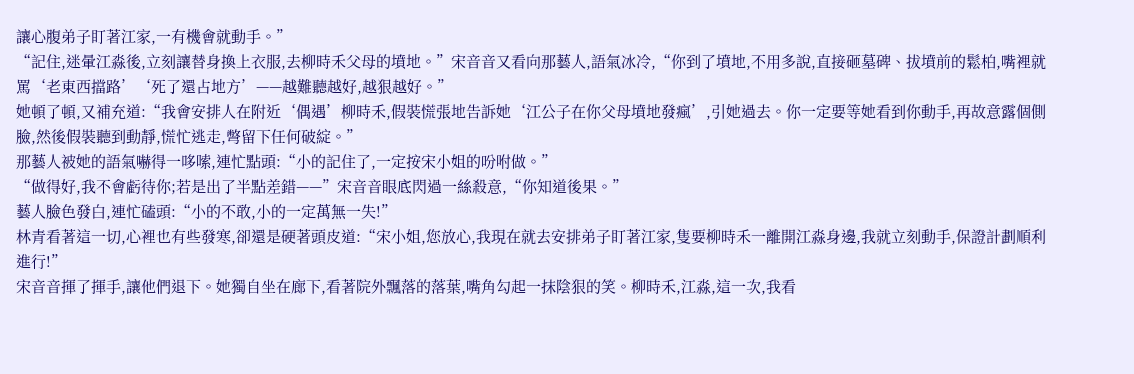讓心腹弟子盯著江家,一有機會就動手。”
“記住,迷暈江淼後,立刻讓替身換上衣服,去柳時禾父母的墳地。”宋音音又看向那藝人,語氣冰冷,“你到了墳地,不用多說,直接砸墓碑、拔墳前的鬆柏,嘴裡就罵‘老東西擋路’‘死了還占地方’——越難聽越好,越狠越好。”
她頓了頓,又補充道:“我會安排人在附近‘偶遇’柳時禾,假裝慌張地告訴她‘江公子在你父母墳地發瘋’,引她過去。你一定要等她看到你動手,再故意露個側臉,然後假裝聽到動靜,慌忙逃走,彆留下任何破綻。”
那藝人被她的語氣嚇得一哆嗦,連忙點頭:“小的記住了,一定按宋小姐的吩咐做。”
“做得好,我不會虧待你;若是出了半點差錯——”宋音音眼底閃過一絲殺意,“你知道後果。”
藝人臉色發白,連忙磕頭:“小的不敢,小的一定萬無一失!”
林青看著這一切,心裡也有些發寒,卻還是硬著頭皮道:“宋小姐,您放心,我現在就去安排弟子盯著江家,隻要柳時禾一離開江淼身邊,我就立刻動手,保證計劃順利進行!”
宋音音揮了揮手,讓他們退下。她獨自坐在廊下,看著院外飄落的落葉,嘴角勾起一抹陰狠的笑。柳時禾,江淼,這一次,我看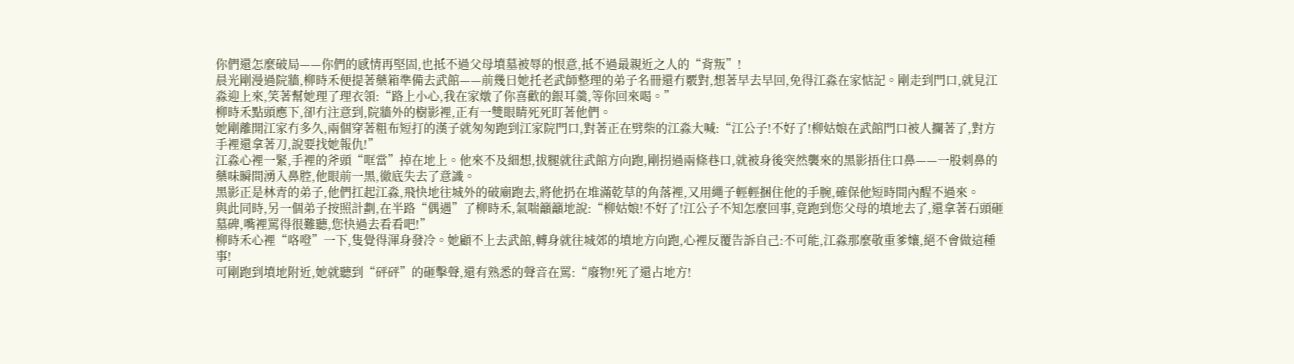你們還怎麼破局——你們的感情再堅固,也抵不過父母墳墓被辱的恨意,抵不過最親近之人的“背叛”!
晨光剛漫過院牆,柳時禾便提著藥箱準備去武館——前幾日她托老武師整理的弟子名冊還冇覈對,想著早去早回,免得江淼在家惦記。剛走到門口,就見江淼迎上來,笑著幫她理了理衣領:“路上小心,我在家燉了你喜歡的銀耳羹,等你回來喝。”
柳時禾點頭應下,卻冇注意到,院牆外的樹影裡,正有一雙眼睛死死盯著他們。
她剛離開江家冇多久,兩個穿著粗布短打的漢子就匆匆跑到江家院門口,對著正在劈柴的江淼大喊:“江公子!不好了!柳姑娘在武館門口被人攔著了,對方手裡還拿著刀,說要找她報仇!”
江淼心裡一緊,手裡的斧頭“哐當”掉在地上。他來不及細想,拔腿就往武館方向跑,剛拐過兩條巷口,就被身後突然襲來的黑影捂住口鼻——一股刺鼻的藥味瞬間湧入鼻腔,他眼前一黑,徹底失去了意識。
黑影正是林青的弟子,他們扛起江淼,飛快地往城外的破廟跑去,將他扔在堆滿乾草的角落裡,又用繩子輕輕捆住他的手腕,確保他短時間內醒不過來。
與此同時,另一個弟子按照計劃,在半路“偶遇”了柳時禾,氣喘籲籲地說:“柳姑娘!不好了!江公子不知怎麼回事,竟跑到您父母的墳地去了,還拿著石頭砸墓碑,嘴裡罵得很難聽,您快過去看看吧!”
柳時禾心裡“咯噔”一下,隻覺得渾身發冷。她顧不上去武館,轉身就往城郊的墳地方向跑,心裡反覆告訴自己:不可能,江淼那麼敬重爹孃,絕不會做這種事!
可剛跑到墳地附近,她就聽到“砰砰”的砸擊聲,還有熟悉的聲音在罵:“廢物!死了還占地方!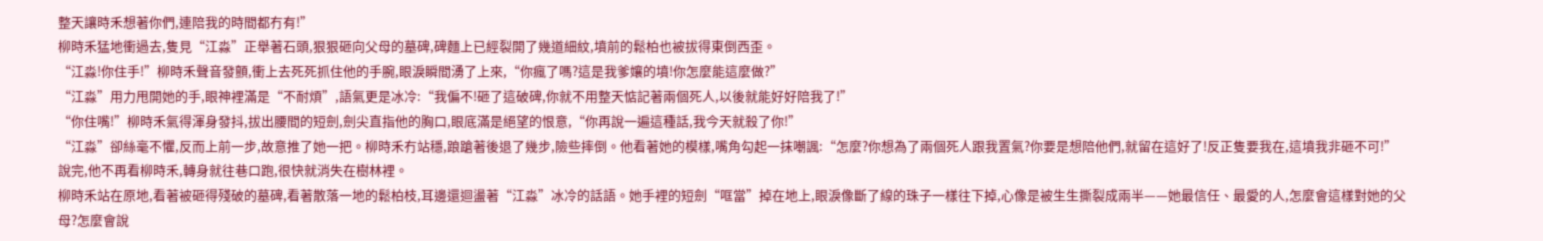整天讓時禾想著你們,連陪我的時間都冇有!”
柳時禾猛地衝過去,隻見“江淼”正舉著石頭,狠狠砸向父母的墓碑,碑麵上已經裂開了幾道細紋,墳前的鬆柏也被拔得東倒西歪。
“江淼!你住手!”柳時禾聲音發顫,衝上去死死抓住他的手腕,眼淚瞬間湧了上來,“你瘋了嗎?這是我爹孃的墳!你怎麼能這麼做?”
“江淼”用力甩開她的手,眼神裡滿是“不耐煩”,語氣更是冰冷:“我偏不!砸了這破碑,你就不用整天惦記著兩個死人,以後就能好好陪我了!”
“你住嘴!”柳時禾氣得渾身發抖,拔出腰間的短劍,劍尖直指他的胸口,眼底滿是絕望的恨意,“你再說一遍這種話,我今天就殺了你!”
“江淼”卻絲毫不懼,反而上前一步,故意推了她一把。柳時禾冇站穩,踉蹌著後退了幾步,險些摔倒。他看著她的模樣,嘴角勾起一抹嘲諷:“怎麼?你想為了兩個死人跟我置氣?你要是想陪他們,就留在這好了!反正隻要我在,這墳我非砸不可!”
說完,他不再看柳時禾,轉身就往巷口跑,很快就消失在樹林裡。
柳時禾站在原地,看著被砸得殘破的墓碑,看著散落一地的鬆柏枝,耳邊還迴盪著“江淼”冰冷的話語。她手裡的短劍“哐當”掉在地上,眼淚像斷了線的珠子一樣往下掉,心像是被生生撕裂成兩半——她最信任、最愛的人,怎麼會這樣對她的父母?怎麼會說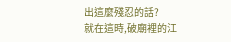出這麼殘忍的話?
就在這時,破廟裡的江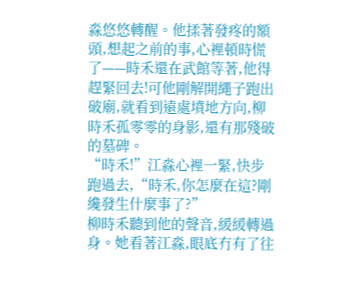淼悠悠轉醒。他揉著發疼的額頭,想起之前的事,心裡頓時慌了——時禾還在武館等著,他得趕緊回去!可他剛解開繩子跑出破廟,就看到遠處墳地方向,柳時禾孤零零的身影,還有那殘破的墓碑。
“時禾!”江淼心裡一緊,快步跑過去,“時禾,你怎麼在這?剛纔發生什麼事了?”
柳時禾聽到他的聲音,緩緩轉過身。她看著江淼,眼底冇有了往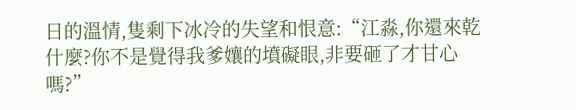日的溫情,隻剩下冰冷的失望和恨意:“江淼,你還來乾什麼?你不是覺得我爹孃的墳礙眼,非要砸了才甘心嗎?”